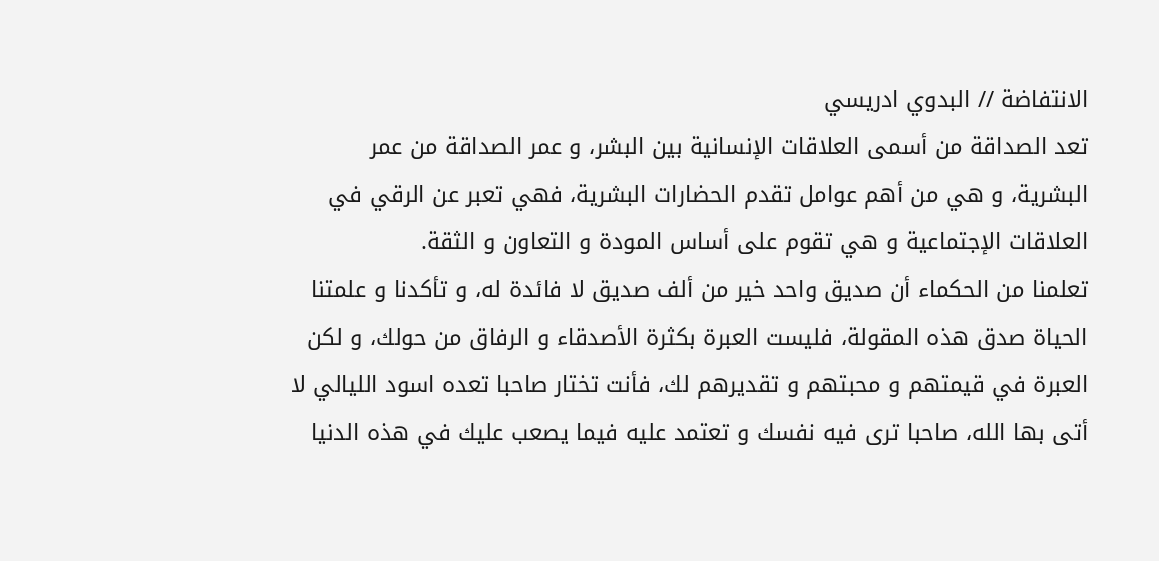الانتفاضة // البدوي ادريسي
تعد الصداقة من أسمى العلاقات الإنسانية بين البشر، و عمر الصداقة من عمر البشرية، و هي من أهم عوامل تقدم الحضارات البشرية، فهي تعبر عن الرقي في العلاقات الإجتماعية و هي تقوم على أساس المودة و التعاون و الثقة.
تعلمنا من الحكماء أن صديق واحد خير من ألف صديق لا فائدة له، و تأكدنا و علمتنا الحياة صدق هذه المقولة، فليست العبرة بكثرة الأصدقاء و الرفاق من حولك، و لكن العبرة في قيمتهم و محبتهم و تقديرهم لك، فأنت تختار صاحبا تعده اسود الليالي لا أتى بها الله، صاحبا ترى فيه نفسك و تعتمد عليه فيما يصعب عليك في هذه الدنيا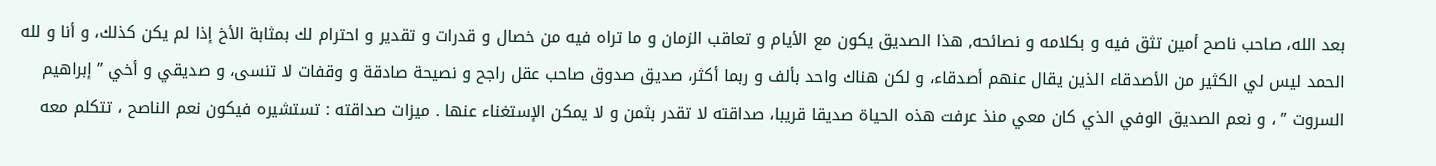بعد الله، صاحب ناصح أمين تثق فيه و بكلامه و نصائحه, هذا الصديق يكون مع الأيام و تعاقب الزمان و ما تراه فيه من خصال و قدرات و تقدير و احترام لك بمثابة الأخ إذا لم يكن كذلك، و أنا و لله الحمد ليس لي الكثير من الأصدقاء الذين يقال عنهم أصدقاء، و لكن هناك واحد بألف و ربما أكثر، صديق صدوق صاحب عقل راجح و نصيحة صادقة و وقفات لا تنسى، و صديقي و أخي ” إبراهيم السروت ” ، و نعم الصديق الوفي الذي كان معي منذ عرفت هذه الحياة صديقا قريبا، صداقته لا تقدر بثمن و لا يمكن الإستغناء عنها . ميزات صداقته : تستشيره فيكون نعم الناصح ، تتكلم معه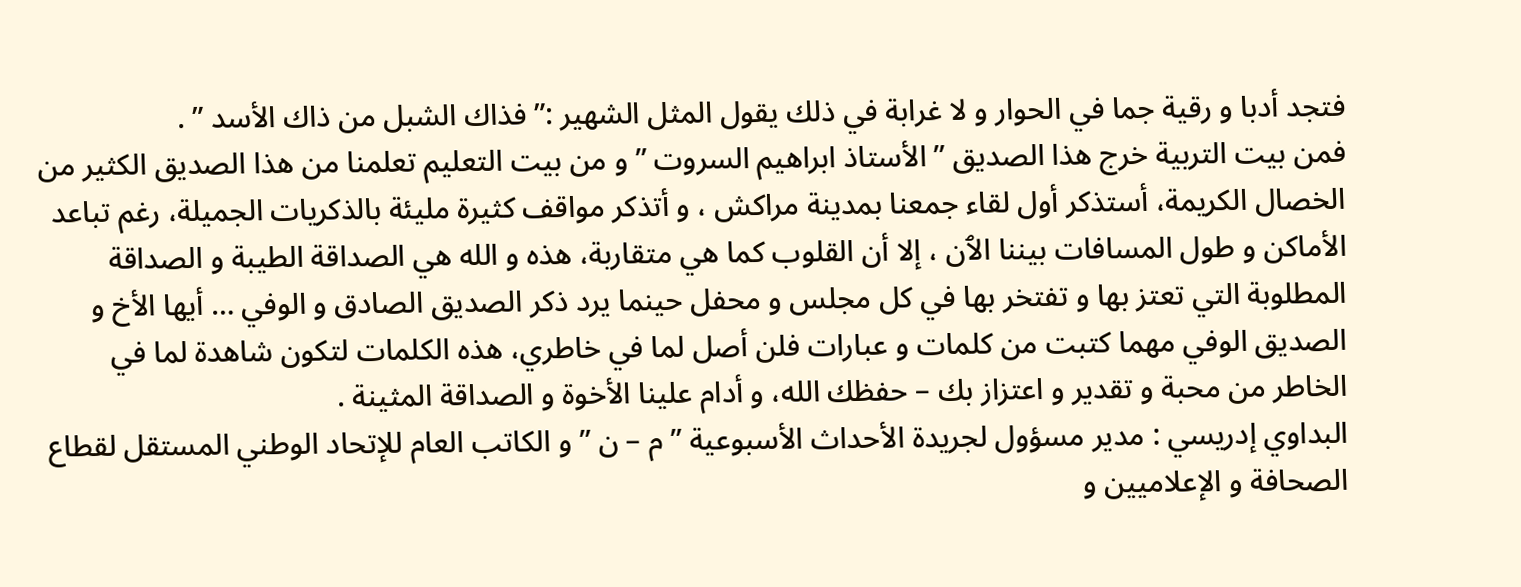فتجد أدبا و رقية جما في الحوار و لا غرابة في ذلك يقول المثل الشهير :” فذاك الشبل من ذاك الأسد ” .
فمن بيت التربية خرج هذا الصديق ” الأستاذ ابراهيم السروت ” و من بيت التعليم تعلمنا من هذا الصديق الكثير من الخصال الكريمة، أستذكر أول لقاء جمعنا بمدينة مراكش ، و أتذكر مواقف كثيرة مليئة بالذكريات الجميلة، رغم تباعد الأماكن و طول المسافات بيننا الٱن ، إلا أن القلوب كما هي متقاربة، هذه و الله هي الصداقة الطيبة و الصداقة المطلوبة التي تعتز بها و تفتخر بها في كل مجلس و محفل حينما يرد ذكر الصديق الصادق و الوفي … أيها الأخ و الصديق الوفي مهما كتبت من كلمات و عبارات فلن أصل لما في خاطري، هذه الكلمات لتكون شاهدة لما في الخاطر من محبة و تقدير و اعتزاز بك – حفظك الله، و أدام علينا الأخوة و الصداقة المثينة .
البداوي إدريسي : مدير مسؤول لجريدة الأحداث الأسبوعية ” م – ن ” و الكاتب العام للإتحاد الوطني المستقل لقطاع الصحافة و الإعلاميين و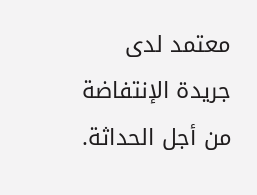معتمد لدى جريدة الإنتفاضة من أجل الحداثة.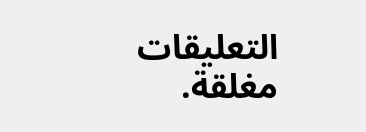التعليقات مغلقة.